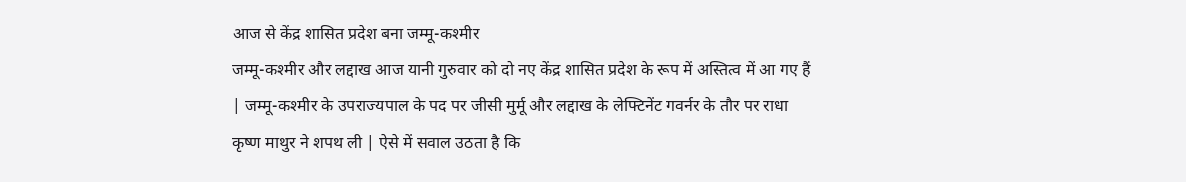आज से केंद्र शासित प्रदेश बना जम्मू-कश्मीर
जम्मू-कश्मीर और लद्दाख आज यानी गुरुवार को दो नए केंद्र शासित प्रदेश के रूप में अस्तित्व में आ गए हैं | जम्मू-कश्मीर के उपराज्यपाल के पद पर जीसी मुर्मू और लद्दाख के लेफ्टिनेंट गवर्नर के तौर पर राधा कृष्ण माथुर ने शपथ ली | ऐसे में सवाल उठता है कि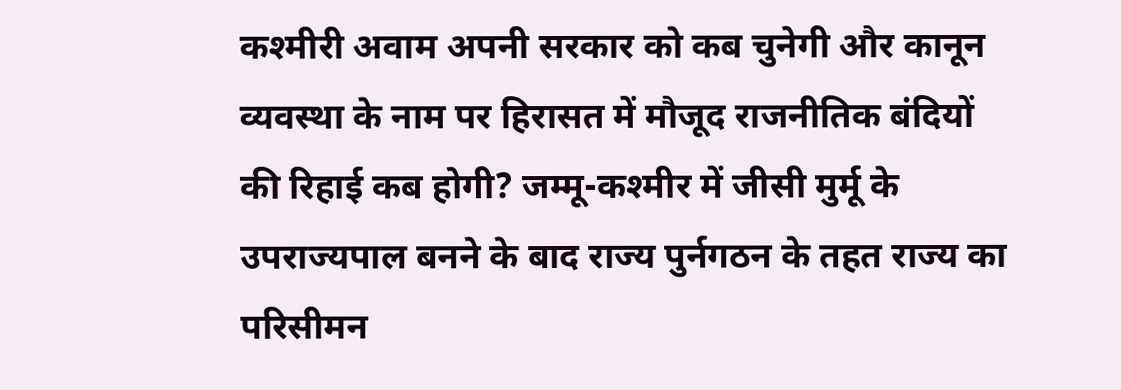कश्मीरी अवाम अपनी सरकार को कब चुनेगी और कानून व्यवस्था के नाम पर हिरासत में मौजूद राजनीतिक बंदियों की रिहाई कब होगी? जम्मू-कश्मीर में जीसी मुर्मू के उपराज्यपाल बनने के बाद राज्य पुर्नगठन के तहत राज्य का परिसीमन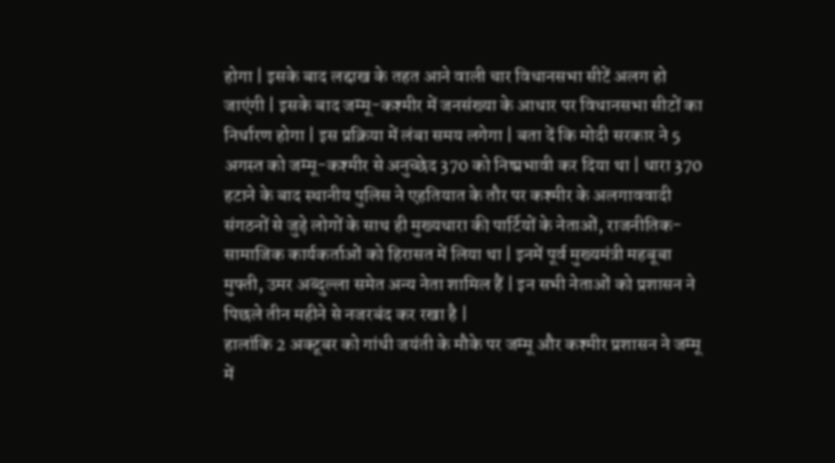होगा | इसके बाद लद्दाख के तहत आने वाली चार विधानसभा सीटें अलग हो जाएंगी | इसके बाद जम्मू-कश्मीर में जनसंख्या के आधार पर विधानसभा सीटों का निर्धारण होगा | इस प्रक्रिया में लंबा समय लगेगा | बता दें कि मोदी सरकार ने 5 अगस्त को जम्मू-कश्मीर से अनुच्छेद 370 को निष्प्रभावी कर दिया था | धारा 370 हटाने के बाद स्थानीय पुलिस ने एहतियात के तौर पर कश्मीर के अलगाववादी संगठनों से जुड़े लोगों के साथ ही मुख्यधारा की पार्टियों के नेताओं, राजनीतिक-सामाजिक कार्यकर्ताओं को हिरासत में लिया था | इनमें पूर्व मुख्यमंत्री महबूबा मुफ्ती, उमर अब्दुल्ला समेत अन्य नेता शामिल हैं | इन सभी नेताओं को प्रशासन ने पिछले तीन महीने से नजरबंद कर रखा है |
हालांकि 2 अक्टूबर को गांधी जयंती के मौके पर जम्मू और कश्मीर प्रशासन ने जम्मू में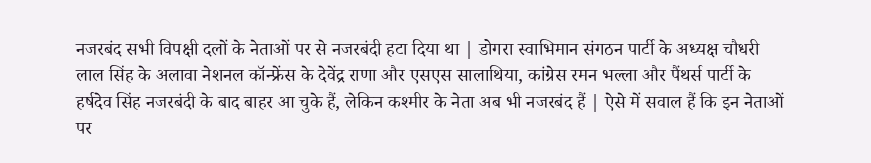नजरबंद सभी विपक्षी दलों के नेताओं पर से नजरबंदी हटा दिया था | डोगरा स्वाभिमान संगठन पार्टी के अध्यक्ष चौधरी लाल सिंह के अलावा नेशनल कॉन्फ्रेंस के देवेंद्र राणा और एसएस सालाथिया, कांग्रेस रमन भल्ला और पैंथर्स पार्टी के हर्षदेव सिंह नजरबंदी के बाद बाहर आ चुके हैं, लेकिन कश्मीर के नेता अब भी नजरबंद हैं | ऐसे में सवाल हैं कि इन नेताओं पर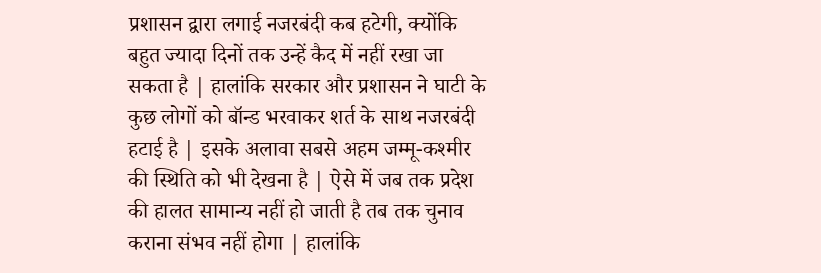प्रशासन द्वारा लगाई नजरबंदी कब हटेगी, क्योंकि बहुत ज्यादा दिनों तक उन्हें कैद में नहीं रखा जा सकता है | हालांकि सरकार और प्रशासन ने घाटी के कुछ लोगों को बॉन्ड भरवाकर शर्त के साथ नजरबंदी हटाई है | इसके अलावा सबसे अहम जम्मू-कश्मीर की स्थिति को भी देखना है | ऐसे में जब तक प्रदेश की हालत सामान्य नहीं हो जाती है तब तक चुनाव कराना संभव नहीं होगा | हालांकि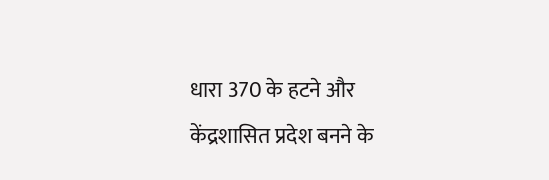धारा 370 के हटने और केंद्रशासित प्रदेश बनने के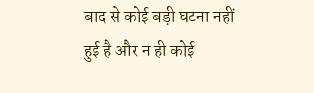बाद से कोई बड़ी घटना नहीं हुई है और न ही कोई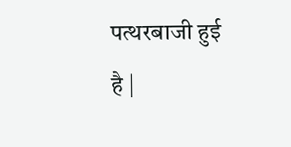पत्थरबाजी हुई है |